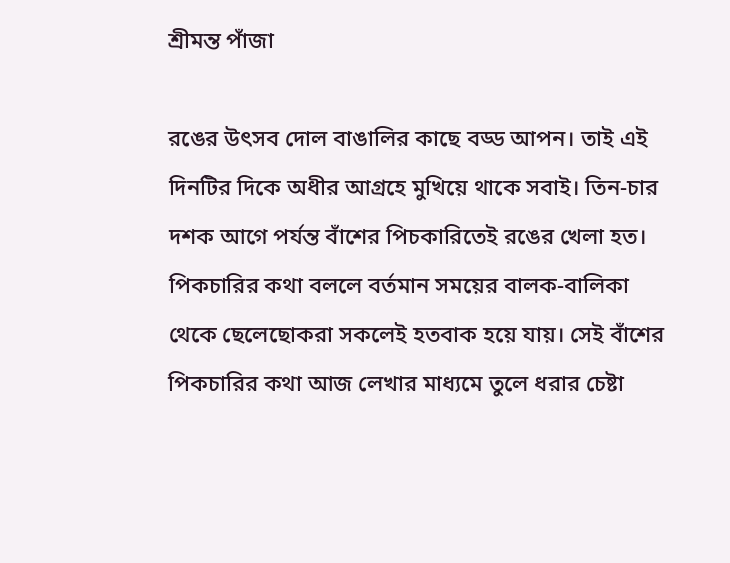শ্রীমন্ত পাঁজা

রঙের উৎসব দোল বাঙালির কাছে বড্ড আপন। তাই এই দিনটির দিকে অধীর আগ্রহে মুখিয়ে থাকে সবাই। তিন-চার দশক আগে পর্যন্ত বাঁশের পিচকারিতেই রঙের খেলা হত। পিকচারির কথা বললে বর্তমান সময়ের বালক-বালিকা থেকে ছেলেছোকরা সকলেই হতবাক হয়ে যায়। সেই বাঁশের পিকচারির কথা আজ লেখার মাধ্যমে তুলে ধরার চেষ্টা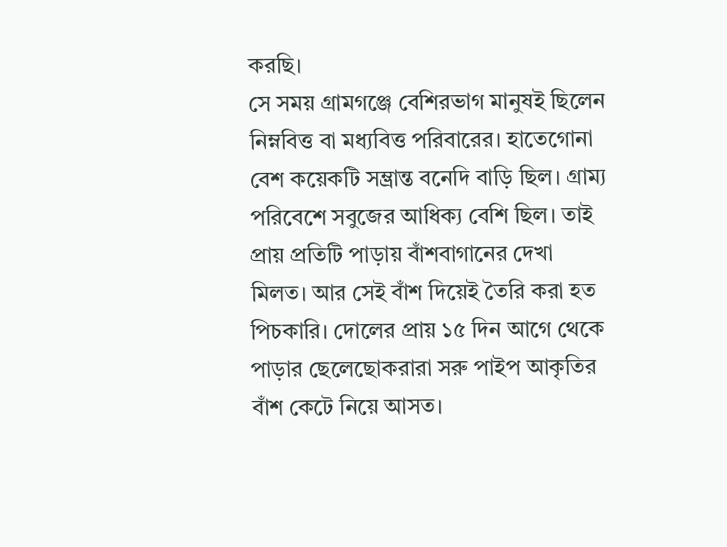করছি।
সে সময় গ্রামগঞ্জে বেশিরভাগ মানুষই ছিলেন নিম্নবিত্ত বা মধ্যবিত্ত পরিবারের। হাতেগোনা বেশ কয়েকটি সম্ভ্রান্ত বনেদি বাড়ি ছিল। গ্রাম্য পরিবেশে সবুজের আধিক্য বেশি ছিল। তাই প্রায় প্রতিটি পাড়ায় বাঁশবাগানের দেখা মিলত। আর সেই বাঁশ দিয়েই তৈরি করা হত পিচকারি। দোলের প্রায় ১৫ দিন আগে থেকে পাড়ার ছেলেছোকরারা সরু পাইপ আকৃতির বাঁশ কেটে নিয়ে আসত।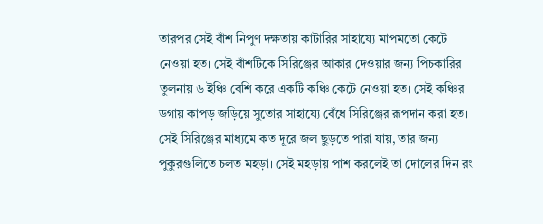তারপর সেই বাঁশ নিপুণ দক্ষতায় কাটারির সাহায্যে মাপমতো কেটে নেওয়া হত। সেই বাঁশটিকে সিরিঞ্জের আকার দেওয়ার জন্য পিচকারির তুলনায় ৬ ইঞ্চি বেশি করে একটি কঞ্চি কেটে নেওয়া হত। সেই কঞ্চির ডগায় কাপড় জড়িয়ে সুতোর সাহায্যে বেঁধে সিরিঞ্জের রূপদান করা হত। সেই সিরিঞ্জের মাধ্যমে কত দূরে জল ছুড়তে পারা যায়, তার জন্য পুকুরগুলিতে চলত মহড়া। সেই মহড়ায় পাশ করলেই তা দোলের দিন রং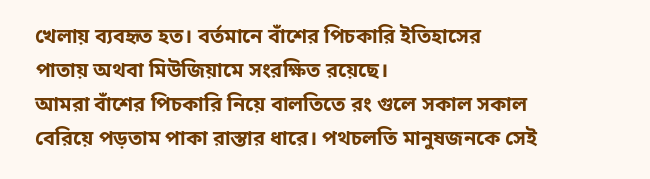খেলায় ব্যবহৃত হত। বর্তমানে বাঁশের পিচকারি ইতিহাসের পাতায় অথবা মিউজিয়ামে সংরক্ষিত রয়েছে।
আমরা বাঁশের পিচকারি নিয়ে বালতিতে রং গুলে সকাল সকাল বেরিয়ে পড়তাম পাকা রাস্তার ধারে। পথচলতি মানুষজনকে সেই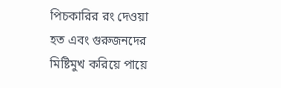পিচকারির রং দেওয়া হত এবং গুরুজনদের মিষ্টিমুখ করিয়ে পায়ে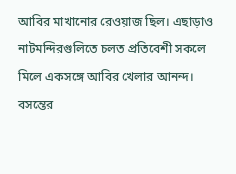আবির মাখানোর রেওয়াজ ছিল। এছাড়াও নাটমন্দিরগুলিতে চলত প্রতিবেশী সকলে মিলে একসঙ্গে আবির খেলার আনন্দ। বসন্তের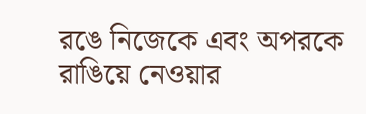রঙে নিজেকে এবং অপরকে রাঙিয়ে নেওয়ার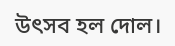উৎসব হল দোল।